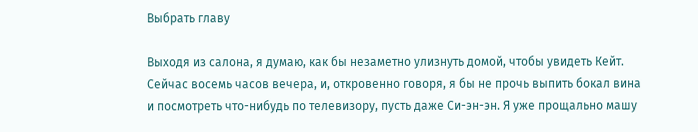Выбрать главу

Выходя из салона, я думаю, как бы незаметно улизнуть домой, чтобы увидеть Кейт. Сейчас восемь часов вечера, и, откровенно говоря, я бы не прочь выпить бокал вина и посмотреть что-нибудь по телевизору, пусть даже Си-эн-эн. Я уже прощально машу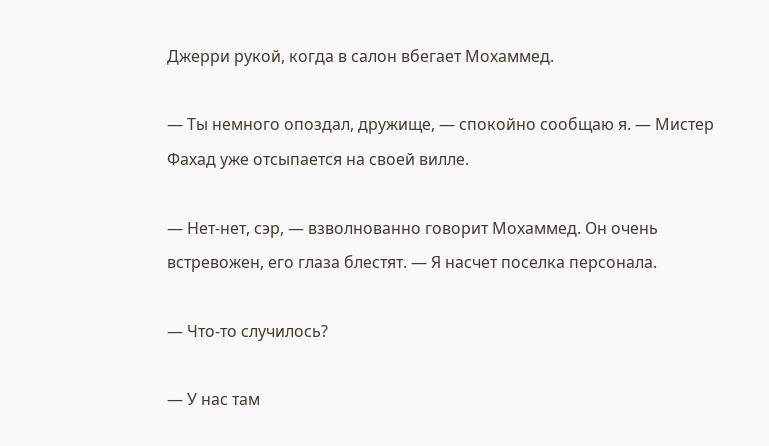Джерри рукой, когда в салон вбегает Мохаммед.

— Ты немного опоздал, дружище, — спокойно сообщаю я. — Мистер Фахад уже отсыпается на своей вилле.

— Нет-нет, сэр, — взволнованно говорит Мохаммед. Он очень встревожен, его глаза блестят. — Я насчет поселка персонала.

— Что-то случилось?

— У нас там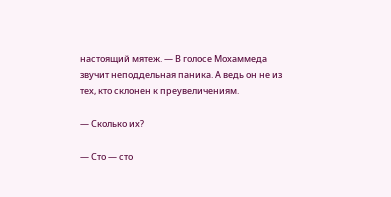настоящий мятеж. — В голосе Мохаммеда звучит неподдельная паника. А ведь он не из тех, кто склонен к преувеличениям.

— Сколько их?

— Сто — сто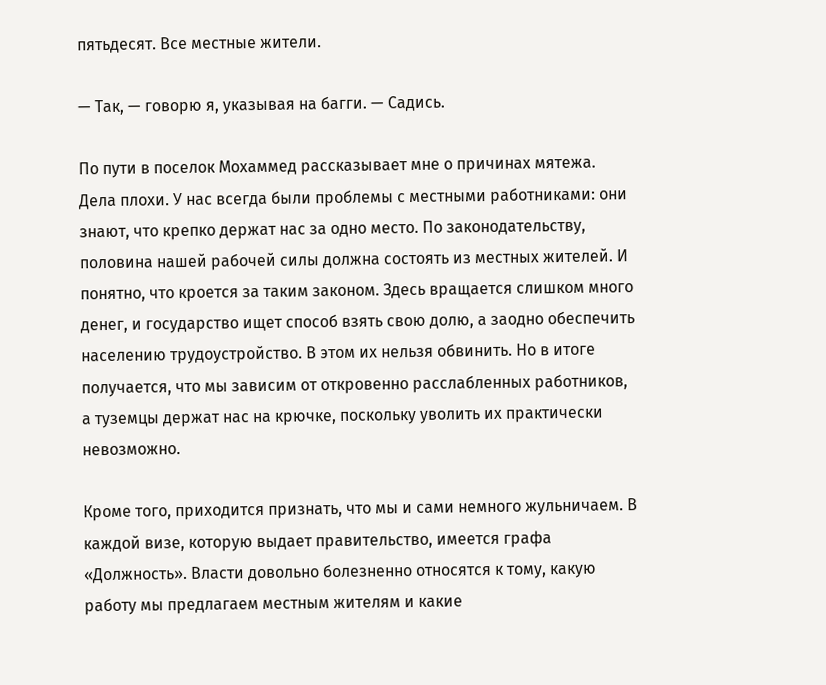пятьдесят. Все местные жители.

— Так, — говорю я, указывая на багги. — Садись.

По пути в поселок Мохаммед рассказывает мне о причинах мятежа. Дела плохи. У нас всегда были проблемы с местными работниками: они знают, что крепко держат нас за одно место. По законодательству, половина нашей рабочей силы должна состоять из местных жителей. И понятно, что кроется за таким законом. Здесь вращается слишком много денег, и государство ищет способ взять свою долю, а заодно обеспечить населению трудоустройство. В этом их нельзя обвинить. Но в итоге получается, что мы зависим от откровенно расслабленных работников, а туземцы держат нас на крючке, поскольку уволить их практически невозможно.

Кроме того, приходится признать, что мы и сами немного жульничаем. В каждой визе, которую выдает правительство, имеется графа «Должность». Власти довольно болезненно относятся к тому, какую работу мы предлагаем местным жителям и какие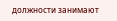должности занимают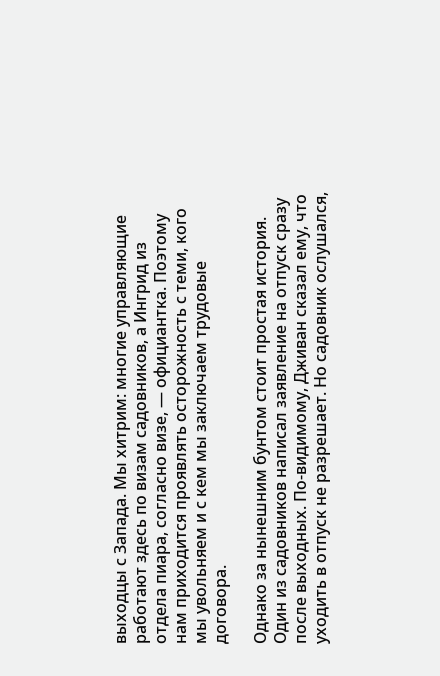выходцы с Запада. Мы хитрим: многие управляющие работают здесь по визам садовников, а Ингрид из отдела пиара, согласно визе, — официантка. Поэтому нам приходится проявлять осторожность с теми, кого мы увольняем и с кем мы заключаем трудовые договора.

Однако за нынешним бунтом стоит простая история. Один из садовников написал заявление на отпуск сразу после выходных. По-видимому, Дживан сказал ему, что уходить в отпуск не разрешает. Но садовник ослушался,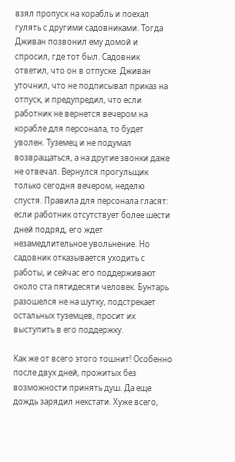взял пропуск на корабль и поехал гулять с другими садовниками. Тогда Дживан позвонил ему домой и спросил, где тот был. Садовник ответил, что он в отпуске. Дживан уточнил, что не подписывал приказ на отпуск, и предупредил, что если работник не вернется вечером на корабле для персонала, то будет уволен. Туземец и не подумал возвращаться, а на другие звонки даже не отвечал. Вернулся прогульщик только сегодня вечером, неделю спустя. Правила для персонала гласят: если работник отсутствует более шести дней подряд, его ждет незамедлительное увольнение. Но садовник отказывается уходить с работы, и сейчас его поддерживают около ста пятидесяти человек. Бунтарь разошелся не на шутку, подстрекает остальных туземцев, просит их выступить в его поддержку.

Как же от всего этого тошнит! Особенно после двух дней, прожитых без возможности принять душ. Да еще дождь зарядил некстати. Хуже всего,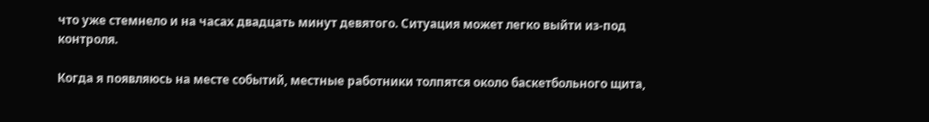что уже стемнело и на часах двадцать минут девятого. Ситуация может легко выйти из-под контроля.

Когда я появляюсь на месте событий, местные работники толпятся около баскетбольного щита,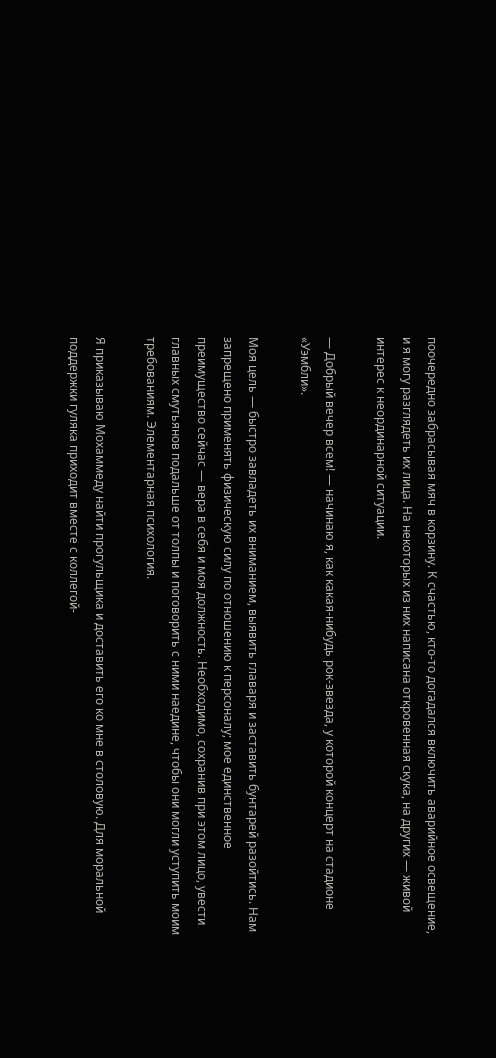поочередно забрасывая мяч в корзину. К счастью, кто-то догадался включить аварийное освещение, и я могу разглядеть их лица. На некоторых из них написана откровенная скука, на других — живой интерес к неординарной ситуации.

— Добрый вечер всем! — начинаю я, как какая-нибудь рок-звезда, у которой концерт на стадионе «Уэмбли».

Моя цель — быстро завладеть их вниманием, выявить главаря и заставить бунтарей разойтись. Нам запрещено применять физическую силу по отношению к персоналу; мое единственное преимущество сейчас — вера в себя и моя должность. Необходимо, сохранив при этом лицо, увести главных смутьянов подальше от толпы и поговорить с ними наедине, чтобы они могли уступить моим требованиям. Элементарная психология.

Я приказываю Мохаммеду найти прогульщика и доставить его ко мне в столовую. Для моральной поддержки гуляка приходит вместе с коллегой-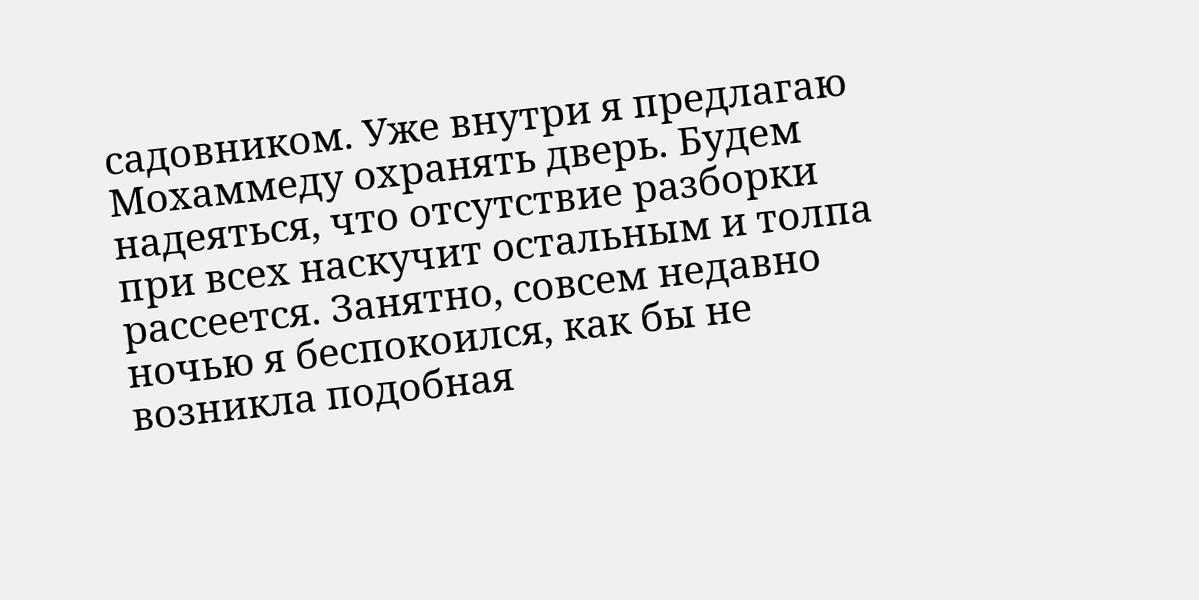садовником. Уже внутри я предлагаю Мохаммеду охранять дверь. Будем надеяться, что отсутствие разборки при всех наскучит остальным и толпа рассеется. Занятно, совсем недавно ночью я беспокоился, как бы не возникла подобная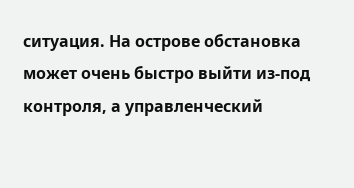ситуация. На острове обстановка может очень быстро выйти из-под контроля, а управленческий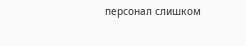персонал слишком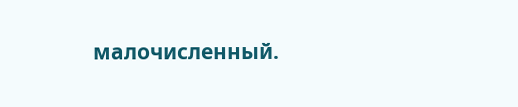малочисленный.